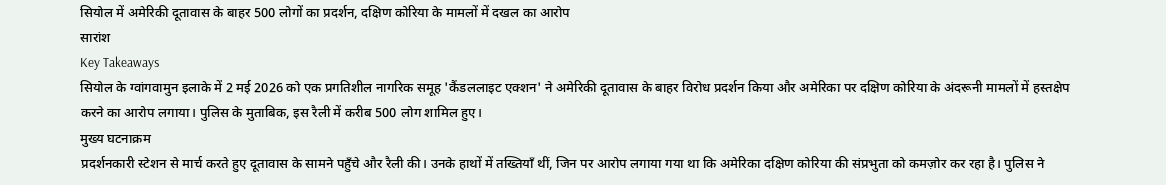सियोल में अमेरिकी दूतावास के बाहर 500 लोगों का प्रदर्शन, दक्षिण कोरिया के मामलों में दखल का आरोप
सारांश
Key Takeaways
सियोल के ग्वांगवामुन इलाके में 2 मई 2026 को एक प्रगतिशील नागरिक समूह 'कैंडललाइट एक्शन' ने अमेरिकी दूतावास के बाहर विरोध प्रदर्शन किया और अमेरिका पर दक्षिण कोरिया के अंदरूनी मामलों में हस्तक्षेप करने का आरोप लगाया। पुलिस के मुताबिक, इस रैली में करीब 500 लोग शामिल हुए।
मुख्य घटनाक्रम
प्रदर्शनकारी स्टेशन से मार्च करते हुए दूतावास के सामने पहुँचे और रैली की। उनके हाथों में तख्तियाँ थीं, जिन पर आरोप लगाया गया था कि अमेरिका दक्षिण कोरिया की संप्रभुता को कमज़ोर कर रहा है। पुलिस ने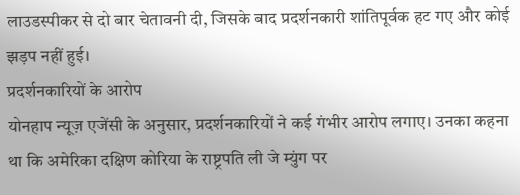लाउडस्पीकर से दो बार चेतावनी दी, जिसके बाद प्रदर्शनकारी शांतिपूर्वक हट गए और कोई झड़प नहीं हुई।
प्रदर्शनकारियों के आरोप
योनहाप न्यूज़ एजेंसी के अनुसार, प्रदर्शनकारियों ने कई गंभीर आरोप लगाए। उनका कहना था कि अमेरिका दक्षिण कोरिया के राष्ट्रपति ली जे म्युंग पर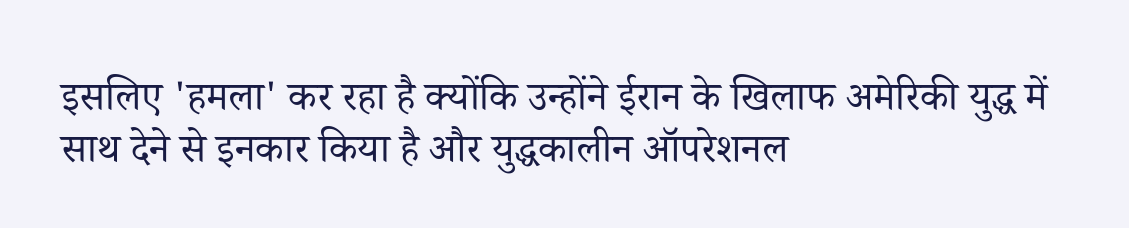इसलिए 'हमला' कर रहा है क्योंकि उन्होंने ईरान के खिलाफ अमेरिकी युद्ध में साथ देने से इनकार किया है और युद्धकालीन ऑपरेशनल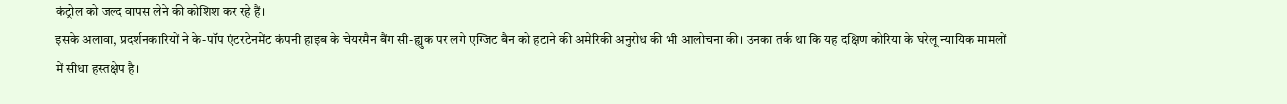कंट्रोल को जल्द वापस लेने की कोशिश कर रहे हैं।
इसके अलावा, प्रदर्शनकारियों ने के-पॉप एंटरटेनमेंट कंपनी हाइब के चेयरमैन बैंग सी-ह्युक पर लगे एग्जिट बैन को हटाने की अमेरिकी अनुरोध की भी आलोचना की। उनका तर्क था कि यह दक्षिण कोरिया के घरेलू न्यायिक मामलों में सीधा हस्तक्षेप है।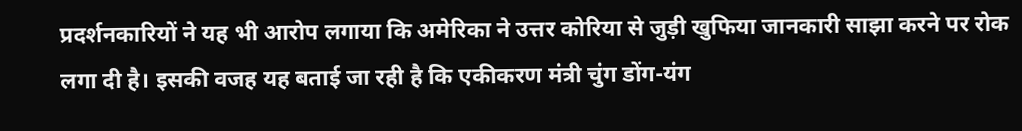प्रदर्शनकारियों ने यह भी आरोप लगाया कि अमेरिका ने उत्तर कोरिया से जुड़ी खुफिया जानकारी साझा करने पर रोक लगा दी है। इसकी वजह यह बताई जा रही है कि एकीकरण मंत्री चुंग डोंग-यंग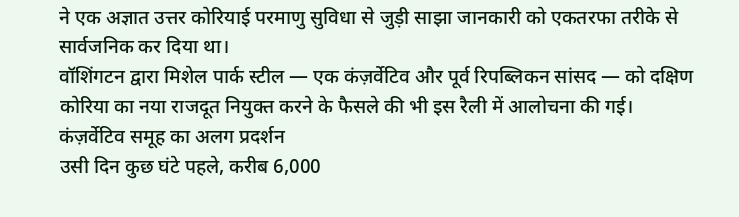ने एक अज्ञात उत्तर कोरियाई परमाणु सुविधा से जुड़ी साझा जानकारी को एकतरफा तरीके से सार्वजनिक कर दिया था।
वॉशिंगटन द्वारा मिशेल पार्क स्टील — एक कंज़र्वेटिव और पूर्व रिपब्लिकन सांसद — को दक्षिण कोरिया का नया राजदूत नियुक्त करने के फैसले की भी इस रैली में आलोचना की गई।
कंज़र्वेटिव समूह का अलग प्रदर्शन
उसी दिन कुछ घंटे पहले, करीब 6,000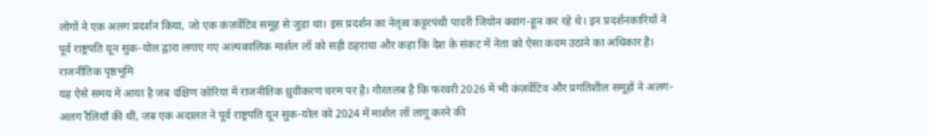लोगों ने एक अलग प्रदर्शन किया, जो एक कंज़र्वेटिव समूह से जुड़ा था। इस प्रदर्शन का नेतृत्व कट्टरपंथी पादरी जियोन क्वांग-हून कर रहे थे। इन प्रदर्शनकारियों ने पूर्व राष्ट्रपति यून सुक-योल द्वारा लगाए गए अल्पकालिक मार्शल लॉ को सही ठहराया और कहा कि देश के संकट में नेता को ऐसा कदम उठाने का अधिकार है।
राजनीतिक पृष्ठभूमि
यह ऐसे समय में आया है जब दक्षिण कोरिया में राजनीतिक ध्रुवीकरण चरम पर है। गौरतलब है कि फरवरी 2026 में भी कंज़र्वेटिव और प्रगतिशील समूहों ने अलग-अलग रैलियाँ की थीं, जब एक अदालत ने पूर्व राष्ट्रपति यून सुक-योल को 2024 में मार्शल लॉ लागू करने की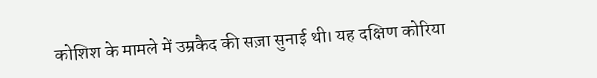कोशिश के मामले में उम्रकैद की सज़ा सुनाई थी। यह दक्षिण कोरिया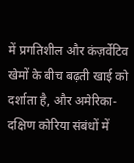में प्रगतिशील और कंज़र्वेटिव खेमों के बीच बढ़ती खाई को दर्शाता है, और अमेरिका-दक्षिण कोरिया संबंधों में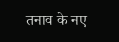तनाव के नए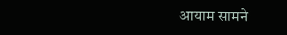आयाम सामने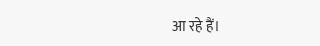आ रहे हैं।